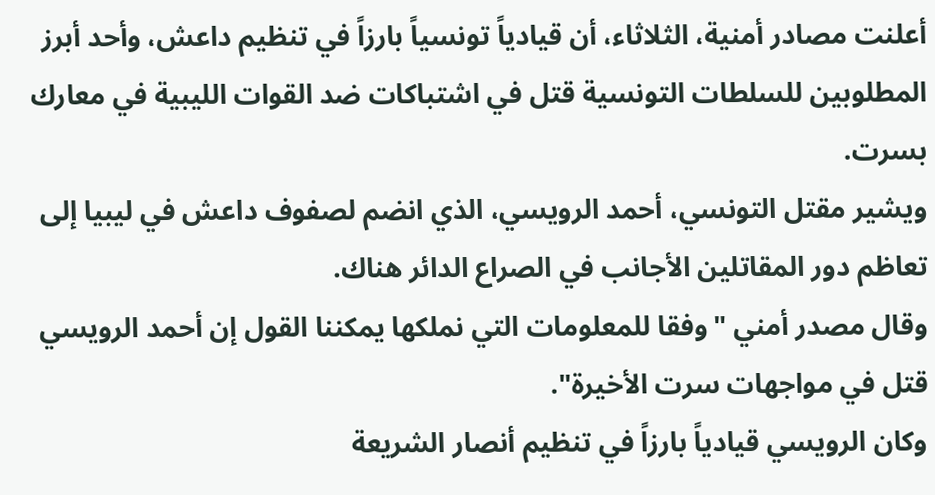أعلنت مصادر أمنية، الثلاثاء، أن قيادياً تونسياً بارزاً في تنظيم داعش، وأحد أبرز المطلوبين للسلطات التونسية قتل في اشتباكات ضد القوات الليبية في معارك بسرت.
ويشير مقتل التونسي، أحمد الرويسي، الذي انضم لصفوف داعش في ليبيا إلى تعاظم دور المقاتلين الأجانب في الصراع الدائر هناك.
وقال مصدر أمني "وفقا للمعلومات التي نملكها يمكننا القول إن أحمد الرويسي قتل في مواجهات سرت الأخيرة".
وكان الرويسي قيادياً بارزاً في تنظيم أنصار الشريعة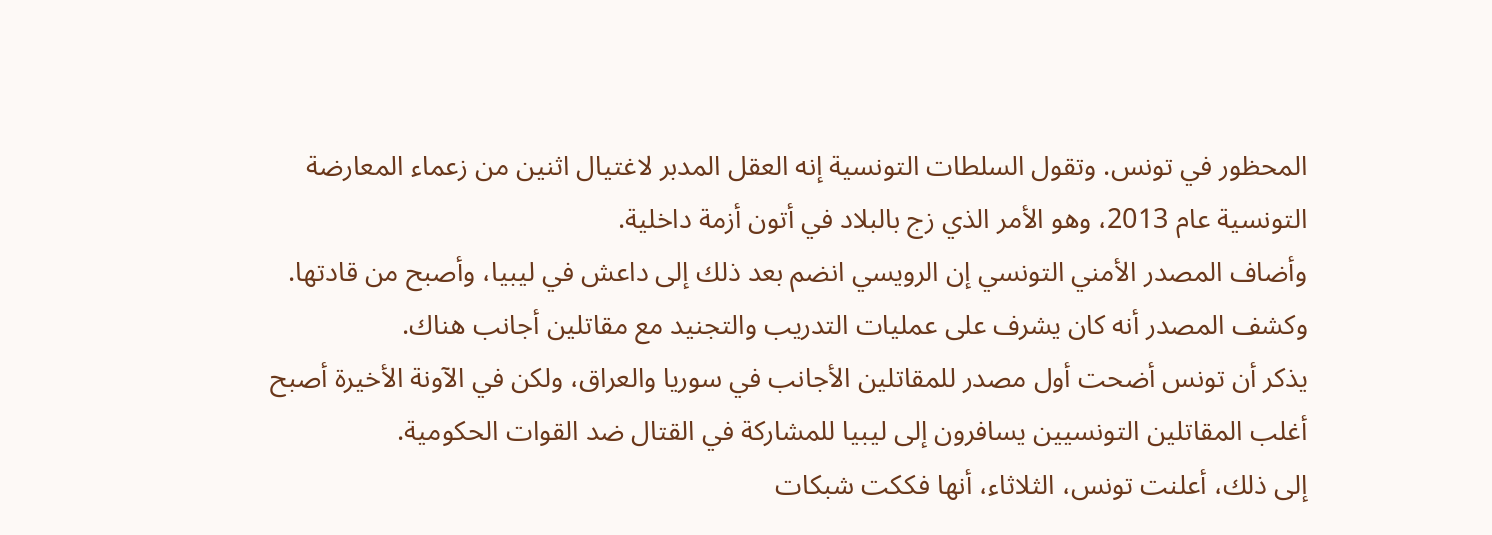المحظور في تونس. وتقول السلطات التونسية إنه العقل المدبر لاغتيال اثنين من زعماء المعارضة التونسية عام 2013، وهو الأمر الذي زج بالبلاد في أتون أزمة داخلية.
وأضاف المصدر الأمني التونسي إن الرويسي انضم بعد ذلك إلى داعش في ليبيا، وأصبح من قادتها. وكشف المصدر أنه كان يشرف على عمليات التدريب والتجنيد مع مقاتلين أجانب هناك.
يذكر أن تونس أضحت أول مصدر للمقاتلين الأجانب في سوريا والعراق، ولكن في الآونة الأخيرة أصبح أغلب المقاتلين التونسيين يسافرون إلى ليبيا للمشاركة في القتال ضد القوات الحكومية.
إلى ذلك، أعلنت تونس، الثلاثاء، أنها فككت شبكات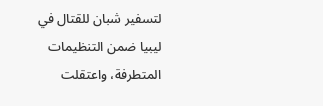لتسفير شبان للقتال في ليبيا ضمن التنظيمات المتطرفة، واعتقلت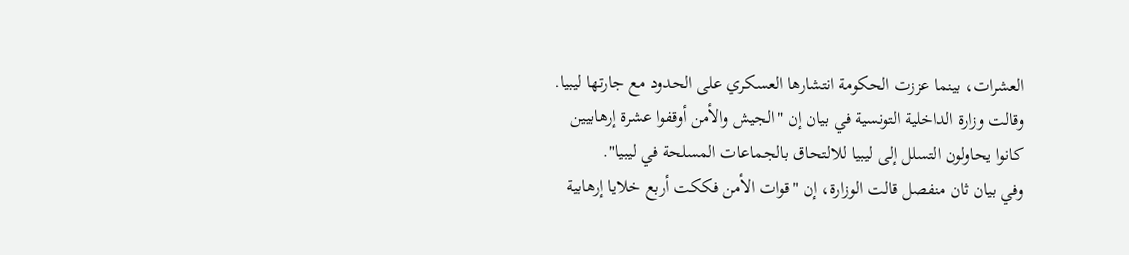العشرات، بينما عززت الحكومة انتشارها العسكري على الحدود مع جارتها ليبيا. وقالت وزارة الداخلية التونسية في بيان إن "الجيش والأمن أوقفوا عشرة إرهابيين كانوا يحاولون التسلل إلى ليبيا للالتحاق بالجماعات المسلحة في ليبيا".
وفي بيان ثان منفصل قالت الوزارة، إن "قوات الأمن فككت أربع خلايا إرهابية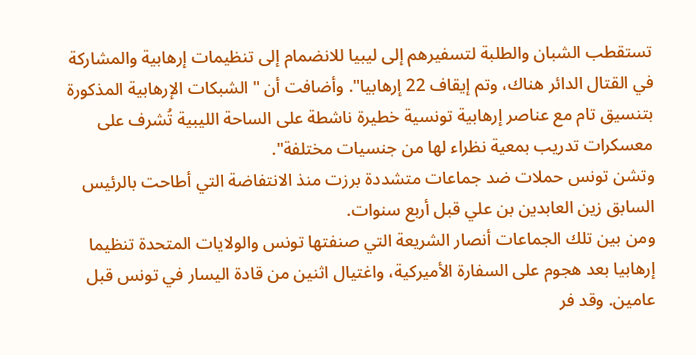تستقطب الشبان والطلبة لتسفيرهم إلى ليبيا للانضمام إلى تنظيمات إرهابية والمشاركة في القتال الدائر هناك، وتم إيقاف 22 إرهابيا". وأضافت أن "الشبكات الإرهابية المذكورة بتنسيق تام مع عناصر إرهابية تونسية خطيرة ناشطة على الساحة الليبية تُشرف على معسكرات تدريب بمعية نظراء لها من جنسيات مختلفة".
وتشن تونس حملات ضد جماعات متشددة برزت منذ الانتفاضة التي أطاحت بالرئيس السابق زين العابدين بن علي قبل أربع سنوات.
ومن بين تلك الجماعات أنصار الشريعة التي صنفتها تونس والولايات المتحدة تنظيما إرهابيا بعد هجوم على السفارة الأميركية، واغتيال اثنين من قادة اليسار في تونس قبل عامين. وقد فر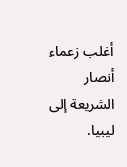أغلب زعماء أنصار الشريعة إلى ليبيا.